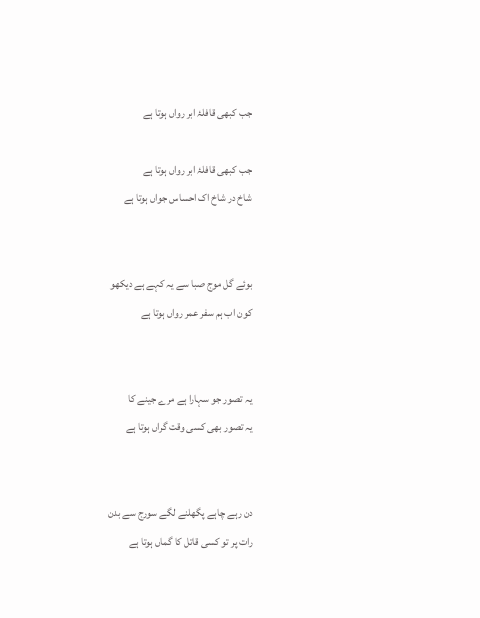جب کبھی قافلۂ ابر رواں ہوتا ہے

جب کبھی قافلۂ ابر رواں ہوتا ہے
شاخ در شاخ اک احساس جواں ہوتا ہے


بوئے گل موج صبا سے یہ کہے ہے دیکھو
کون اب ہم سفر عمر رواں ہوتا ہے


یہ تصور جو سہارا ہے مرے جینے کا
یہ تصور بھی کسی وقت گراں ہوتا ہے


دن رہے چاہے پگھلنے لگے سورج سے بدن
رات پر تو کسی قاتل کا گماں ہوتا ہے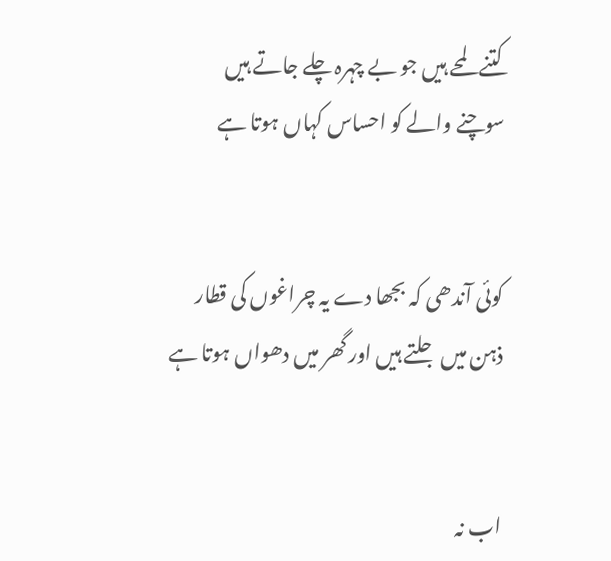کتنے لمحے ہیں جو بے چہرہ چلے جاتے ہیں
سوچنے والے کو احساس کہاں ہوتا ہے


کوئی آندھی کہ بجھا دے یہ چراغوں کی قطار
ذہن میں جلتے ہیں اور گھر میں دھواں ہوتا ہے


اب نہ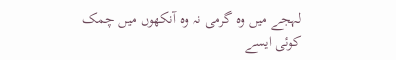لہجے میں وہ گرمی نہ وہ آنکھوں میں چمک
کوئی ایسے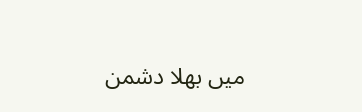میں بھلا دشمن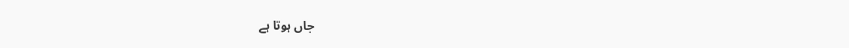جاں ہوتا ہے